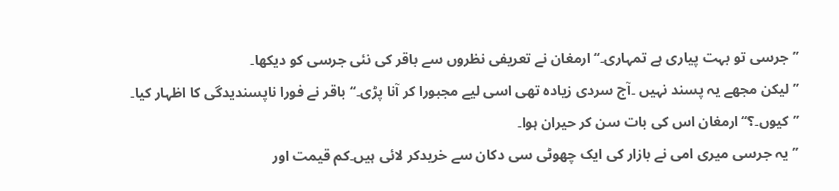’’جرسی تو بہت پیاری ہے تمہاری۔‘‘ارمغان نے تعریفی نظروں سے باقر کی نئی جرسی کو دیکھا۔
’’لیکن مجھے یہ پسند نہیں ۔آج سردی زیادہ تھی اسی لیے مجبورا کر آنا پڑی۔‘‘باقر نے فورا ناپسندیدگی کا اظہار کیا۔
’’کیوں۔؟‘‘ارمغان اس کی بات سن کر حیران ہوا۔
’’یہ جرسی میری امی نے بازار کی ایک چھوٹی سی دکان سے خریدکر لائی ہیں۔کم قیمت اور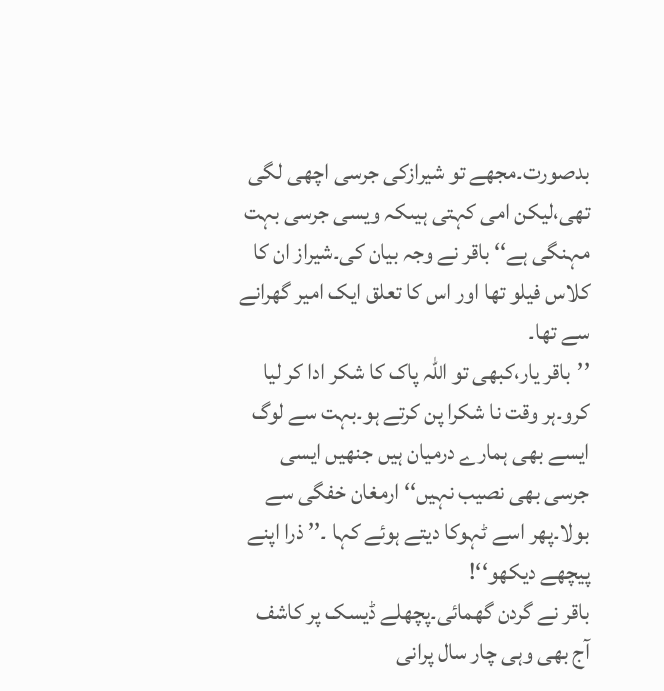بدصورت۔مجھے تو شیرازکی جرسی اچھی لگی تھی،لیکن امی کہتی ہیںکہ ویسی جرسی بہت مہنگی ہے‘‘ باقر نے وجہ بیان کی۔شیراز ان کا کلاس فیلو تھا اور اس کا تعلق ایک امیر گھرانے سے تھا۔
’’باقر یار،کبھی تو اللہ پاک کا شکر ادا کر لیا کرو۔ہر وقت نا شکرا پن کرتے ہو۔بہت سے لوگ ایسے بھی ہمارے درمیان ہیں جنھیں ایسی جرسی بھی نصیب نہیں‘‘ ارمغان خفگی سے بولا۔پھر اسے ٹہوکا دیتے ہوئے کہا ۔’’ ذرا اپنے پیچھے دیکھو‘‘!
باقر نے گردن گھمائی۔پچھلے ڈیسک پر کاشف آج بھی وہی چار سال پرانی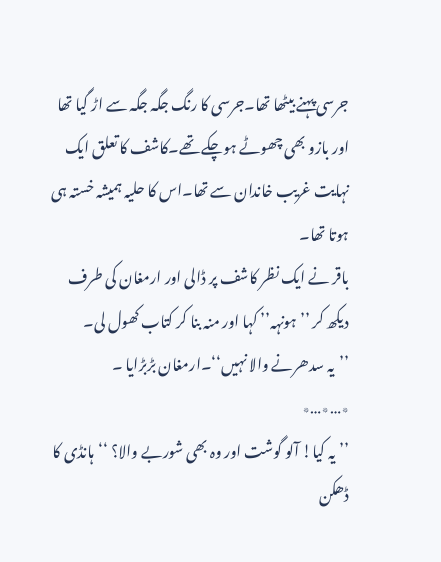جرسی پہنے بیٹھا تھا۔جرسی کا رنگ جگہ جگہ سے اڑ گیا تھا اور بازو بھی چھوٹے ہوچکے تھے۔کاشف کا تعلق ایک نہایت غریب خاندان سے تھا۔اس کا حلیہ ہمیشہ خستہ ہی ہوتا تھا۔
باقر نے ایک نظر کاشف پر ڈالی اور ارمغان کی طرف دیکھ کر ’’ہونہہ’’ کہا اور منہ بنا کر کتاب کھول لی۔
’’یہ سدھرنے والا نہیں‘‘۔ارمغان بڑبڑایا ۔
٭…٭…٭
’’یہ کیا! آلو گوشت اور وہ بھی شوربے والا؟ ‘‘ہانڈی کا ڈھکن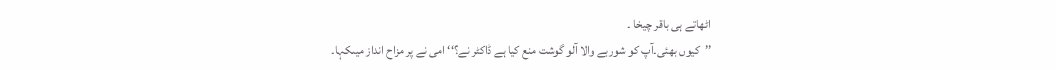اٹھاتے ہی باقر چیخا ۔
’’کیوں بھئی۔آپ کو شوربے والا آلو گوشت منع کیا ہے ڈاکٹر نے؟‘‘ امی نے پر مزاح انداز میںکہا۔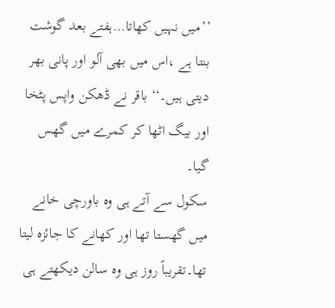’’میں نہیں کھاتا…ہفتے بعد گوشت بنتا ہے ،اس میں بھی آلو اور پانی بھر دیتی ہیں۔‘‘ باقر نے ڈھکن واپس پٹخا اور بیگ اٹھا کر کمرے میں گھس گیا۔
سکول سے آتے ہی وہ باورچی خانے میں گھستا تھا اور کھانے کا جائزہ لیتا تھا۔تقریباً روز ہی وہ سالن دیکھتے ہی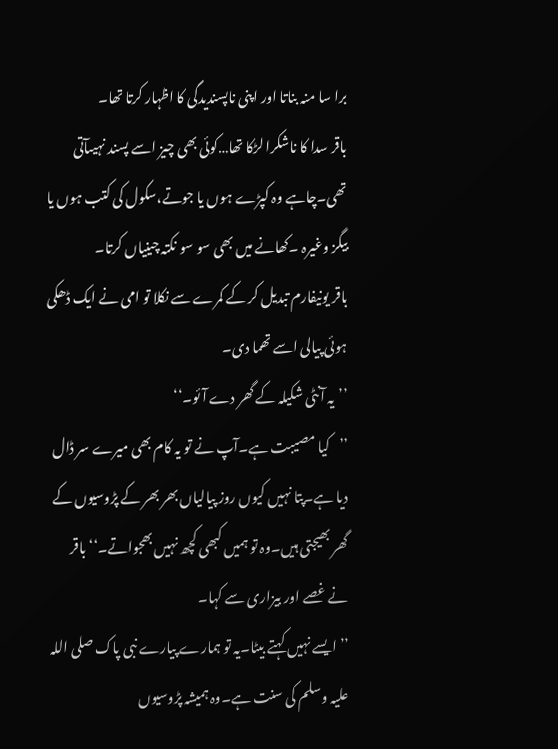برا سا منہ بناتا اور اپنی ناپسندیدگی کا اظہار کرتا تھا۔
باقر سدا کا ناشکرا لڑکا تھا…کوئی بھی چیز اسے پسند نہیںآتی تھی۔چاہے وہ کپڑے ہوں یا جوتے،سکول کی کتب ہوں یا بیگز وغیرہ ۔کھانے میں بھی سو سو نکتہ چینیاں کرتا۔
باقر یونیفارم تبدیل کر کے کمرے سے نکلا تو امی نے ایک ڈھکی ہوئی پیالی اسے تھما دی۔
’’یہ آنٹی شکیلہ کے گھر دے آئو۔‘‘
’’کیا مصیبت ہے۔آپ نے تو یہ کام بھی میرے سر ڈال دیا ہے۔پتا نہیں کیوں روز پیالیاں بھر بھر کے پڑوسیوں کے گھر بھیجتی ہیں۔وہ تو ہمیں کبھی کچھ نہیں بھجواتے۔‘‘ باقر نے غصے اور بیزاری سے کہا۔
’’ایسے نہیں کہتے بیٹا۔یہ تو ہمارے پیارے نبی پاک صلی اللہ علیہ وسلم کی سنت ہے۔وہ ہمیشہ پڑوسیوں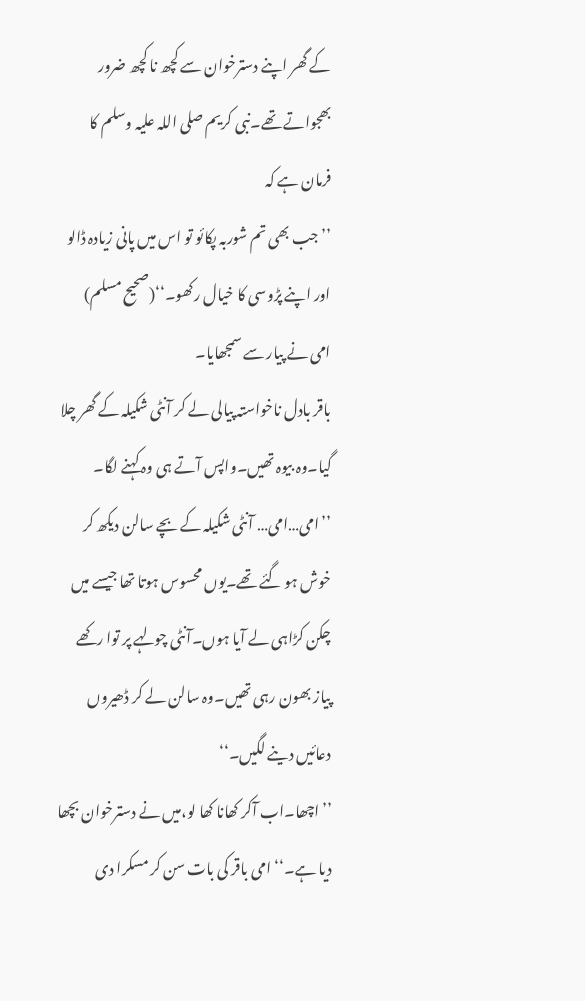کے گھر اپنے دسترخوان سے کچھ نا کچھ ضرور بھجواتے تھے۔نبی کریم صلی اللہ علیہ وسلم کا فرمان ہے کہ
’’جب بھی تم شوربہ پکائو تو اس میں پانی زیادہ ڈالو اور اپنے پڑوسی کا خیال رکھو۔‘‘(صحیح مسلم)
امی نے پیار سے سمجھایا۔
باقر بادل ناخواستہ پیالی لے کر آنٹی شکیلہ کے گھر چلا گیا۔وہ بیوہ تھیں۔واپس آتے ہی وہ کہنے لگا۔
’’امی…امی… آنٹی شکیلہ کے بچے سالن دیکھ کر خوش ہو گئے تھے۔یوں محسوس ہوتا تھا جیسے میں چکن کڑاہی لے آیا ہوں۔آنٹی چولہے پر توا رکھے پیاز بھون رہی تھیں۔وہ سالن لے کر ڈھیروں دعائیں دینے لگیں۔‘‘
’’اچھا۔اب آکر کھانا کھا لو،میں نے دسترخوان بچھا دیا ہے۔‘‘ امی باقر کی بات سن کر مسکرا دی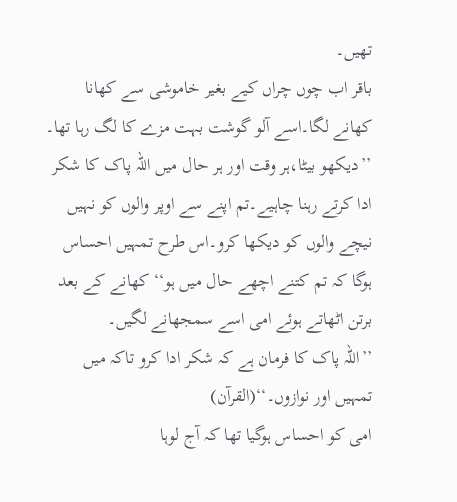تھیں۔
باقر اب چوں چراں کیے بغیر خاموشی سے کھانا کھانے لگا۔اسے آلو گوشت بہت مزے کا لگ رہا تھا۔
’’دیکھو بیٹا،ہر وقت اور ہر حال میں اللہ پاک کا شکر ادا کرتے رہنا چاہیے۔تم اپنے سے اوپر والوں کو نہیں نیچے والوں کو دیکھا کرو۔اس طرح تمہیں احساس ہوگا کہ تم کتنے اچھے حال میں ہو‘‘ کھانے کے بعد برتن اٹھاتے ہوئے امی اسے سمجھانے لگیں۔
’’اللہ پاک کا فرمان ہے کہ شکر ادا کرو تاکہ میں تمہیں اور نوازوں۔‘‘(القرآن)
امی کو احساس ہوگیا تھا کہ آج لوہا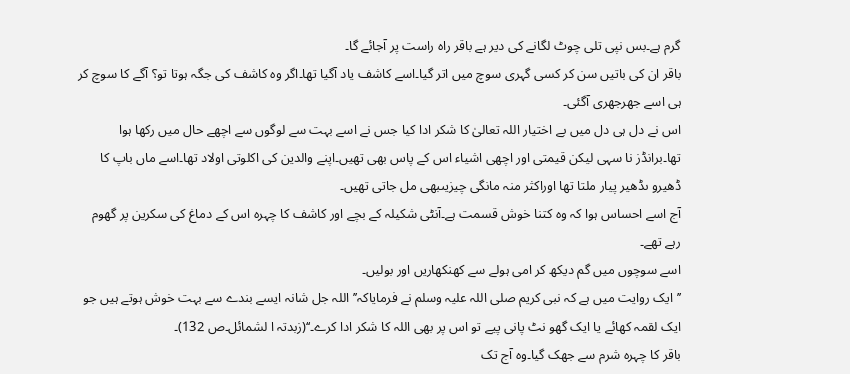گرم ہے۔بس نپی تلی چوٹ لگانے کی دیر ہے باقر راہ راست پر آجائے گا۔
باقر ان کی باتیں سن کر کسی گہری سوچ میں اتر گیا۔اسے کاشف یاد آگیا تھا۔اگر وہ کاشف کی جگہ ہوتا تو؟ آگے کا سوچ کر ہی اسے جھرجھری آگئی۔
اس نے دل ہی دل میں بے اختیار اللہ تعالیٰ کا شکر ادا کیا جس نے اسے بہت سے لوگوں سے اچھے حال میں رکھا ہوا تھا۔برانڈز نا سہی لیکن قیمتی اور اچھی اشیاء اس کے پاس بھی تھیں۔اپنے والدین کی اکلوتی اولاد تھا۔اسے ماں باپ کا ڈھیرو ںڈھیر پیار ملتا تھا اوراکثر منہ مانگی چیزیںبھی مل جاتی تھیں۔
آج اسے احساس ہوا کہ وہ کتنا خوش قسمت ہے۔آنٹی شکیلہ کے بچے اور کاشف کا چہرہ اس کے دماغ کی سکرین پر گھوم رہے تھے۔
اسے سوچوں میں گم دیکھ کر امی ہولے سے کھنکھاریں اور بولیں۔
’’ایک روایت میں ہے کہ نبی کریم صلی اللہ علیہ وسلم نے فرمایاکہ’’اللہ جل شانہ ایسے بندے سے بہت خوش ہوتے ہیں جو ایک لقمہ کھائے یا ایک گھو نٹ پانی پیے تو اس پر بھی اللہ کا شکر ادا کرے۔‘‘(زبدتہ ا لشمائل۔ص 132)۔
باقر کا چہرہ شرم سے جھک گیا۔وہ آج تک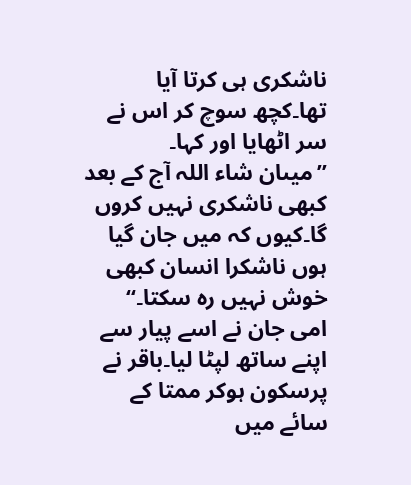ناشکری ہی کرتا آیا تھا۔کچھ سوچ کر اس نے سر اٹھایا اور کہا۔
’’میںان شاء اللہ آج کے بعد کبھی ناشکری نہیں کروں گا۔کیوں کہ میں جان گیا ہوں ناشکرا انسان کبھی خوش نہیں رہ سکتا۔‘‘
امی جان نے اسے پیار سے اپنے ساتھ لپٹا لیا۔باقر نے پرسکون ہوکر ممتا کے سائے میں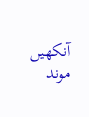آنکھیں موند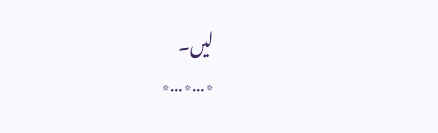لیں۔
٭…٭…٭